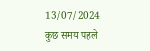13/07/2024
कुछ समय पहले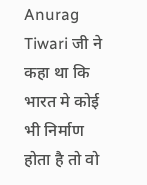Anurag Tiwari जी ने कहा था कि भारत मे कोई भी निर्माण होता है तो वो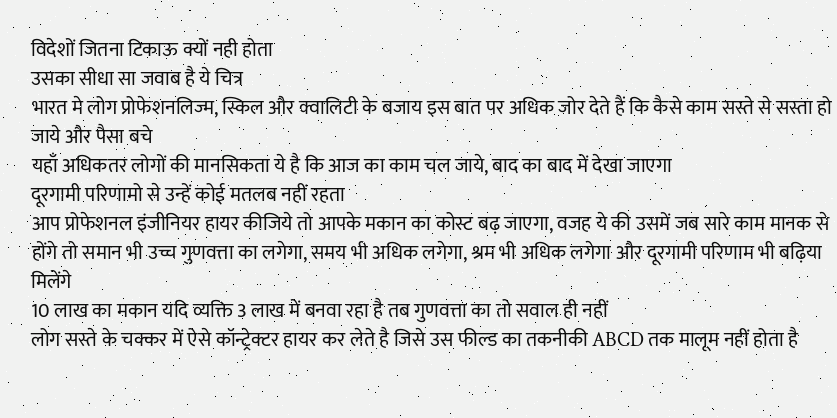विदेशों जितना टिकाऊ क्यों नही होता
उसका सीधा सा जवाब है ये चित्र
भारत मे लोग प्रोफेशनलिज्म, स्किल और क्वालिटी के बजाय इस बात पर अधिक जोर देते हैं कि कैसे काम सस्ते से सस्ता हो जाये और पैसा बचे
यहाँ अधिकतर लोगों की मानसिकता ये है कि आज का काम चल जाये, बाद का बाद में देखा जाएगा
दूरगामी परिणामो से उन्हें कोई मतलब नहीं रहता
आप प्रोफेशनल इंजीनियर हायर कीजिये तो आपके मकान का कोस्ट बढ़ जाएगा, वजह ये की उसमें जब सारे काम मानक से होंगे तो समान भी उच्च गुणवत्ता का लगेगा, समय भी अधिक लगेगा, श्रम भी अधिक लगेगा और दूरगामी परिणाम भी बढ़िया मिलेंगे
10 लाख का मकान यदि व्यक्ति 3 लाख में बनवा रहा है तब गुणवत्ता का तो सवाल ही नहीं
लोग सस्ते के चक्कर में ऐसे कॉन्ट्रेक्टर हायर कर लेते है जिसे उस फील्ड का तकनीकी ABCD तक मालूम नहीं होता है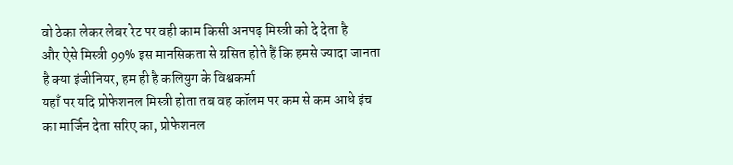वो ठेका लेकर लेबर रेट पर वही काम किसी अनपढ़ मिस्त्री को दे देता है
और ऐसे मिस्त्री 99% इस मानसिकता से ग्रसित होते हैं कि हमसे ज्यादा जानता है क्या इंजीनियर, हम ही है कलियुग के विश्वकर्मा
यहाँ पर यदि प्रोफेशनल मिस्त्री होता तब वह कॉलम पर कम से कम आधे इंच का मार्जिन देता सरिए का, प्रोफेशनल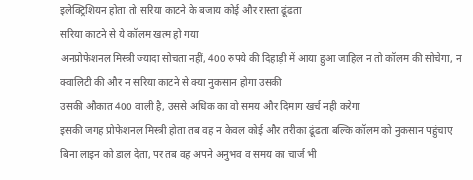इलेक्ट्रिशियन होता तो सरिया काटने के बजाय कोई और रास्ता ढूंढता
सरिया काटने से ये कॉलम खत्म हो गया
अनप्रोफेशनल मिस्त्री ज्यादा सोचता नहीं, 400 रुपये की दिहाड़ी में आया हुआ जाहिल न तो कॉलम की सोचेगा, न क्वालिटी की और न सरिया काटने से क्या नुकसान होगा उसकी
उसकी औकात 400 वाली है, उससे अधिक का वो समय और दिमाग खर्च नही करेगा
इसकी जगह प्रोफेशनल मिस्त्री होता तब वह न केवल कोई और तरीका ढूंढता बल्कि कॉलम को नुकसान पहुंचाए बिना लाइन को डाल देता, पर तब वह अपने अनुभव व समय का चार्ज भी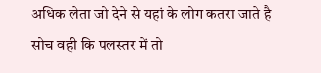अधिक लेता जो देने से यहां के लोग कतरा जाते है
सोच वही कि पलस्तर में तो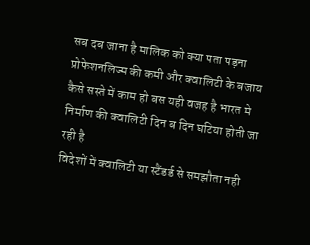सब दब जाना है मालिक को क्या पता पड़ना
प्रोफेशनलिज्म की कमी और क्वालिटी के बजाय कैसे सस्ते में काम हो बस यही वजह है भारत मे निर्माण की क्वालिटी दिन ब दिन घटिया होती जा रही है
विदेशों में क्वालिटी या स्टैंडर्ड से समझौता नही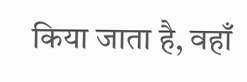किया जाता है, वहाँ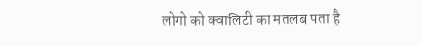लोगो को क्वालिटी का मतलब पता है